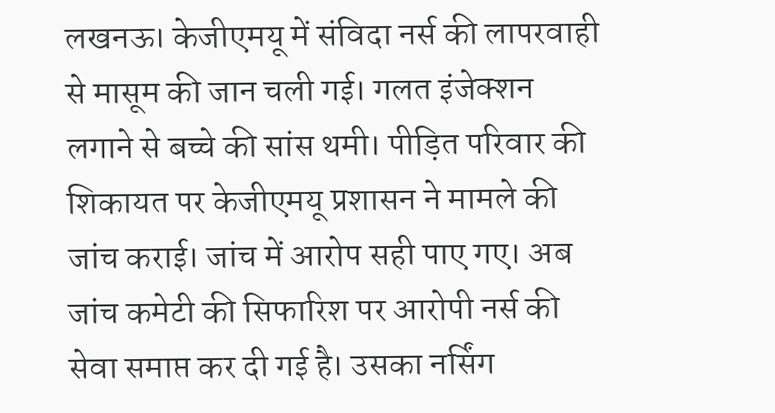लखनऊ। केजीएमयू में संविदा नर्स की लापरवाही से मासूम की जान चली गई। गलत इंजेक्शन लगाने से बच्चे की सांस थमी। पीड़ित परिवार की शिकायत पर केजीएमयू प्रशासन ने मामले की जांच कराई। जांच में आरोप सही पाए गए। अब जांच कमेटी की सिफारिश पर आरोपी नर्स की सेवा समाप्त कर दी गई है। उसका नर्सिंग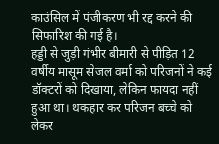काउंसिल में पंजीकरण भी रद्द करने की सिफारिश की गई है।
हड्डी से जुड़ी गंभीर बीमारी से पीड़ित 12 वर्षीय मासूम सेजल वर्मा को परिजनों ने कई डॉक्टरों को दिखाया, लेकिन फायदा नहीं हुआ था। थकहार कर परिजन बच्चे को लेकर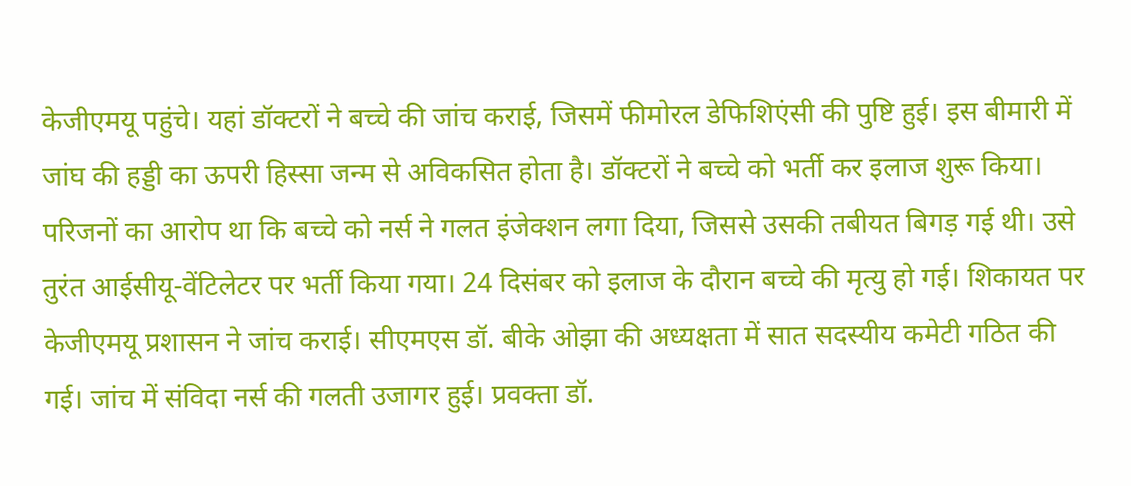केजीएमयू पहुंचे। यहां डॉक्टरों ने बच्चे की जांच कराई, जिसमें फीमोरल डेफिशिएंसी की पुष्टि हुई। इस बीमारी में जांघ की हड्डी का ऊपरी हिस्सा जन्म से अविकसित होता है। डॉक्टरों ने बच्चे को भर्ती कर इलाज शुरू किया। परिजनों का आरोप था कि बच्चे को नर्स ने गलत इंजेक्शन लगा दिया, जिससे उसकी तबीयत बिगड़ गई थी। उसे तुरंत आईसीयू-वेंटिलेटर पर भर्ती किया गया। 24 दिसंबर को इलाज के दौरान बच्चे की मृत्यु हो गई। शिकायत पर केजीएमयू प्रशासन ने जांच कराई। सीएमएस डॉ. बीके ओझा की अध्यक्षता में सात सदस्यीय कमेटी गठित की गई। जांच में संविदा नर्स की गलती उजागर हुई। प्रवक्ता डॉ.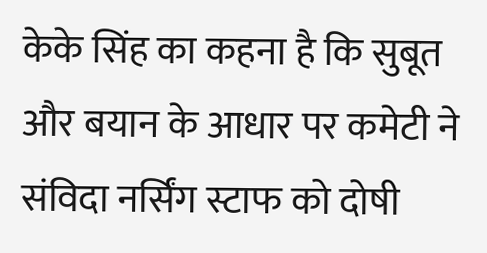केके सिंह का कहना है कि सुबूत और बयान के आधार पर कमेटी ने संविदा नर्सिंग स्टाफ को दोषी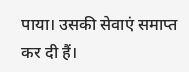पाया। उसकी सेवाएं समाप्त कर दी हैं।